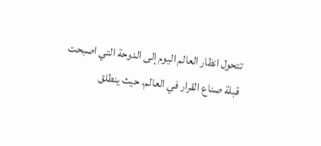تتحول انظار العالم اليوم إلى الدوحة التي اصبحت قبلة صناع القرار في العالم، حيث ينطلق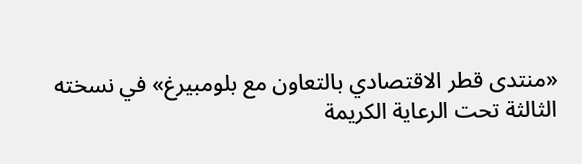«منتدى قطر الاقتصادي بالتعاون مع بلومبيرغ» في نسخته الثالثة تحت الرعاية الكريمة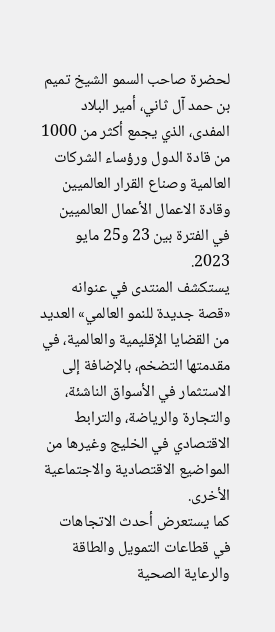لحضرة صاحب السمو الشيخ تميم بن حمد آل ثاني، أمير البلاد المفدى، الذي يجمع أكثر من 1000 من قادة الدول ورؤساء الشركات العالمية وصناع القرار العالميين وقادة الاعمال الأعمال العالميين في الفترة بين 23 و25 مايو 2023.
يستكشف المنتدى في عنوانه «قصة جديدة للنمو العالمي» العديد من القضايا الإقليمية والعالمية، في مقدمتها التضخم، بالإضافة إلى الاستثمار في الأسواق الناشئة، والتجارة والرياضة، والترابط الاقتصادي في الخليج وغيرها من المواضيع الاقتصادية والاجتماعية الأخرى.
كما يستعرض أحدث الاتجاهات في قطاعات التمويل والطاقة والرعاية الصحية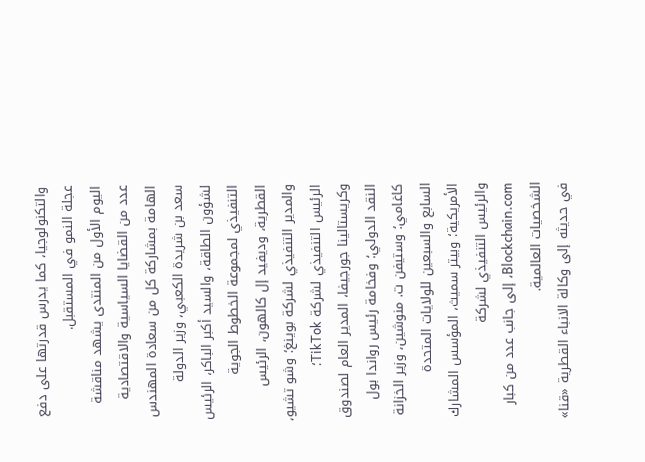والتكنولوجيا، كما يدرس قدرتها على دفع عجلة النمو في المستقبل.
اليوم الأول من المنتدى يشهد مناقشة عدد من القضايا السياسية والاقتصادية الهامة بمشاركة كل من سعادة المهندس سعد بن شريدة الكعبي، وزير الدولة لشؤون الطاقة، والسيد أكبر الباكر، الرئيس التنفيذي لمجموعة الخطوط الجوية القطرية، وديفيد إل كالهون، الرئيس والمدير التنفيذي لشركة بوينغ؛ وشو تشيو، الرئيس التنفيذي لشركة TikTok؛ وكريستالينا جورجيفا، المدير العام لصندوق النقد الدولي؛ وفخامة رئيس رواندا بول كاغامي؛ وستيفن ت. منوشين، وزير الخزانة السابع والسبعين للولايات المتحدة الأمريكية؛ وبيتر سميث، المؤسس المشارك والرئيس التنفيذي لشركة Blockchain.com، إلى جانب عدد من كبار الشخصيات العالمية.
في حديثه إلى وكالة الانباء القطرية «قنا»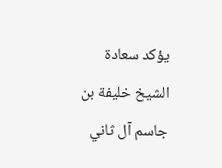يؤكد سعادة الشيخ خليفة بن جاسم آل ثاني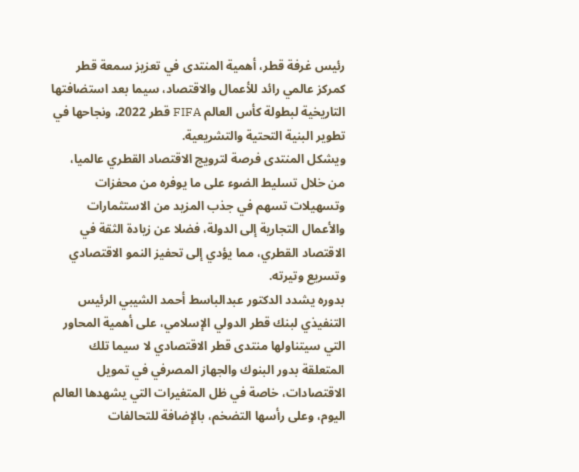رئيس غرفة قطر، أهمية المنتدى في تعزيز سمعة قطر كمركز عالمي رائد للأعمال والاقتصاد، سيما بعد استضافتها التاريخية لبطولة كأس العالم FIFA قطر 2022، ونجاحها في تطوير البنية التحتية والتشريعية.
ويشكل المنتدى فرصة لترويج الاقتصاد القطري عالميا، من خلال تسليط الضوء على ما يوفره من محفزات وتسهيلات تسهم في جذب المزيد من الاستثمارات والأعمال التجارية إلى الدولة، فضلا عن زيادة الثقة في الاقتصاد القطري، مما يؤدي إلى تحفيز النمو الاقتصادي وتسريع وتيرته.
بدوره يشدد الدكتور عبدالباسط أحمد الشيبي الرئيس التنفيذي لبنك قطر الدولي الإسلامي، على أهمية المحاور التي سيتناولها منتدى قطر الاقتصادي لا سيما تلك المتعلقة بدور البنوك والجهاز المصرفي في تمويل الاقتصادات، خاصة في ظل المتغيرات التي يشهدها العالم اليوم، وعلى رأسها التضخم، بالإضافة للتحالفات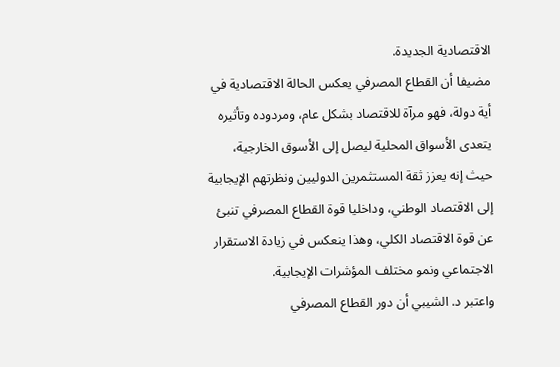الاقتصادية الجديدة.
مضيفا أن القطاع المصرفي يعكس الحالة الاقتصادية في أية دولة، فهو مرآة للاقتصاد بشكل عام، ومردوده وتأثيره يتعدى الأسواق المحلية ليصل إلى الأسوق الخارجية، حيث إنه يعزز ثقة المستثمرين الدوليين ونظرتهم الإيجابية إلى الاقتصاد الوطني، وداخليا قوة القطاع المصرفي تنبئ عن قوة الاقتصاد الكلي، وهذا ينعكس في زيادة الاستقرار الاجتماعي ونمو مختلف المؤشرات الإيجابية.
واعتبر د. الشيبي أن دور القطاع المصرفي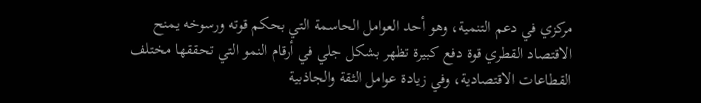مركزي في دعم التنمية، وهو أحد العوامل الحاسمة التي بحكم قوته ورسوخه يمنح الاقتصاد القطري قوة دفع كبيرة تظهر بشكل جلي في أرقام النمو التي تحققها مختلف القطاعات الاقتصادية، وفي زيادة عوامل الثقة والجاذبية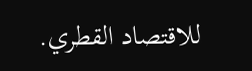للاقتصاد القطري.